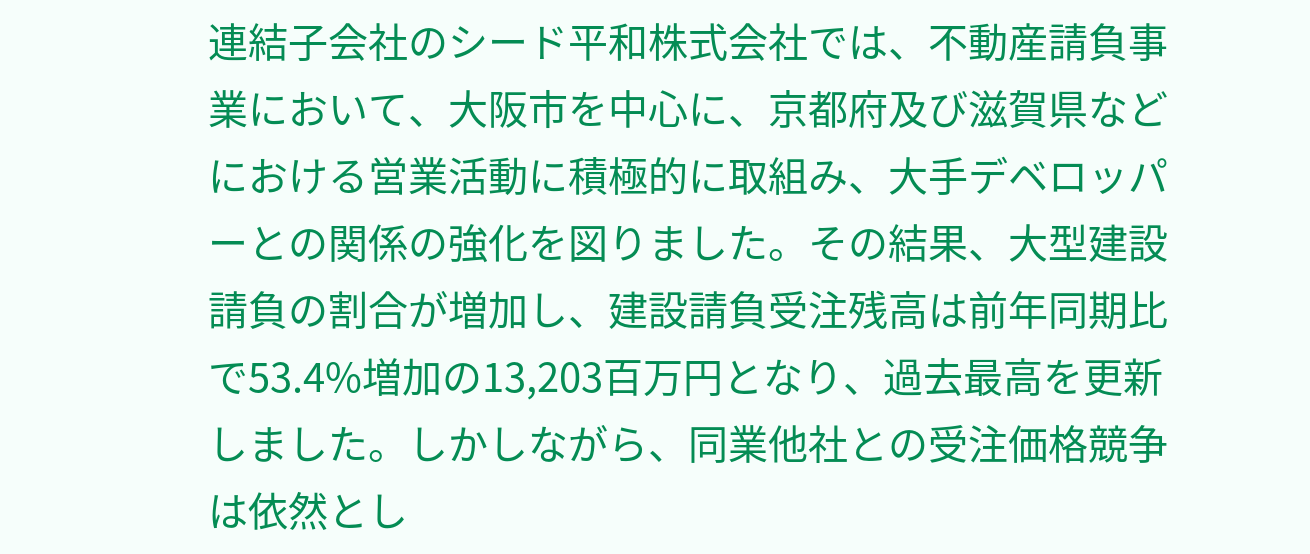連結子会社のシード平和株式会社では、不動産請負事業において、大阪市を中心に、京都府及び滋賀県などにおける営業活動に積極的に取組み、大手デベロッパーとの関係の強化を図りました。その結果、大型建設請負の割合が増加し、建設請負受注残高は前年同期比で53.4%増加の13,203百万円となり、過去最高を更新しました。しかしながら、同業他社との受注価格競争は依然とし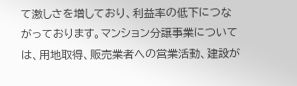て激しさを増しており、利益率の低下につながっております。マンション分譲事業については、用地取得、販売業者への営業活動、建設が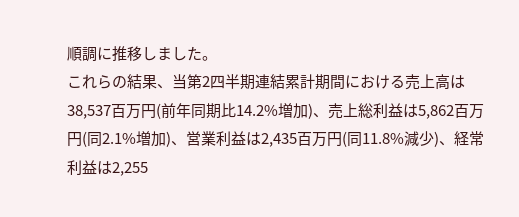順調に推移しました。
これらの結果、当第2四半期連結累計期間における売上高は38,537百万円(前年同期比14.2%増加)、売上総利益は5,862百万円(同2.1%増加)、営業利益は2,435百万円(同11.8%減少)、経常利益は2,255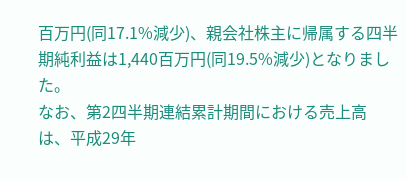百万円(同17.1%減少)、親会社株主に帰属する四半期純利益は1,440百万円(同19.5%減少)となりました。
なお、第2四半期連結累計期間における売上高は、平成29年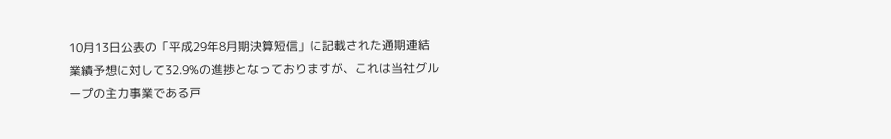10月13日公表の「平成29年8月期決算短信」に記載された通期連結業績予想に対して32.9%の進捗となっておりますが、これは当社グループの主力事業である戸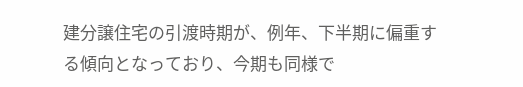建分譲住宅の引渡時期が、例年、下半期に偏重する傾向となっており、今期も同様で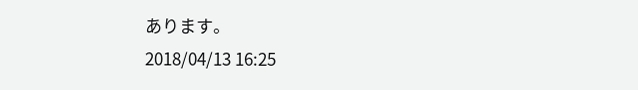あります。
2018/04/13 16:25